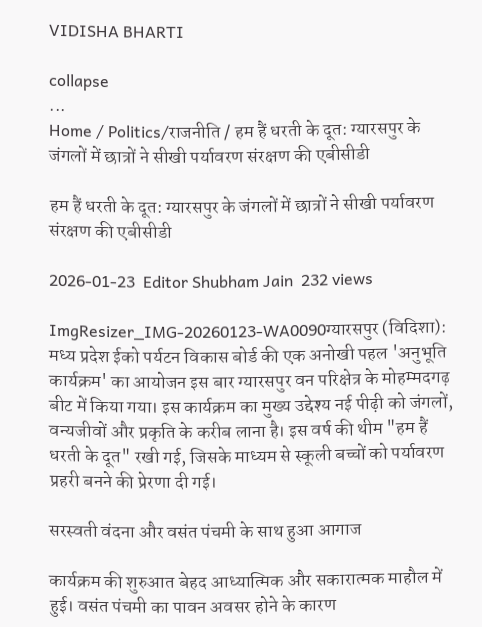VIDISHA BHARTI

collapse
...
Home / Politics/राजनीति / हम हैं धरती के दूत: ग्यारसपुर के जंगलों में छात्रों ने सीखी पर्यावरण संरक्षण की एबीसीडी

हम हैं धरती के दूत: ग्यारसपुर के जंगलों में छात्रों ने सीखी पर्यावरण संरक्षण की एबीसीडी

2026-01-23  Editor Shubham Jain  232 views

ImgResizer_IMG-20260123-WA0090ग्यारसपुर (विदिशा): मध्य प्रदेश ईको पर्यटन विकास बोर्ड की एक अनोखी पहल 'अनुभूति कार्यक्रम' का आयोजन इस बार ग्यारसपुर वन परिक्षेत्र के मोहम्मदगढ़ बीट में किया गया। इस कार्यक्रम का मुख्य उद्देश्य नई पीढ़ी को जंगलों, वन्यजीवों और प्रकृति के करीब लाना है। इस वर्ष की थीम "हम हैं धरती के दूत" रखी गई, जिसके माध्यम से स्कूली बच्चों को पर्यावरण प्रहरी बनने की प्रेरणा दी गई।

सरस्वती वंदना और वसंत पंचमी के साथ हुआ आगाज

कार्यक्रम की शुरुआत बेहद आध्यात्मिक और सकारात्मक माहौल में हुई। वसंत पंचमी का पावन अवसर होने के कारण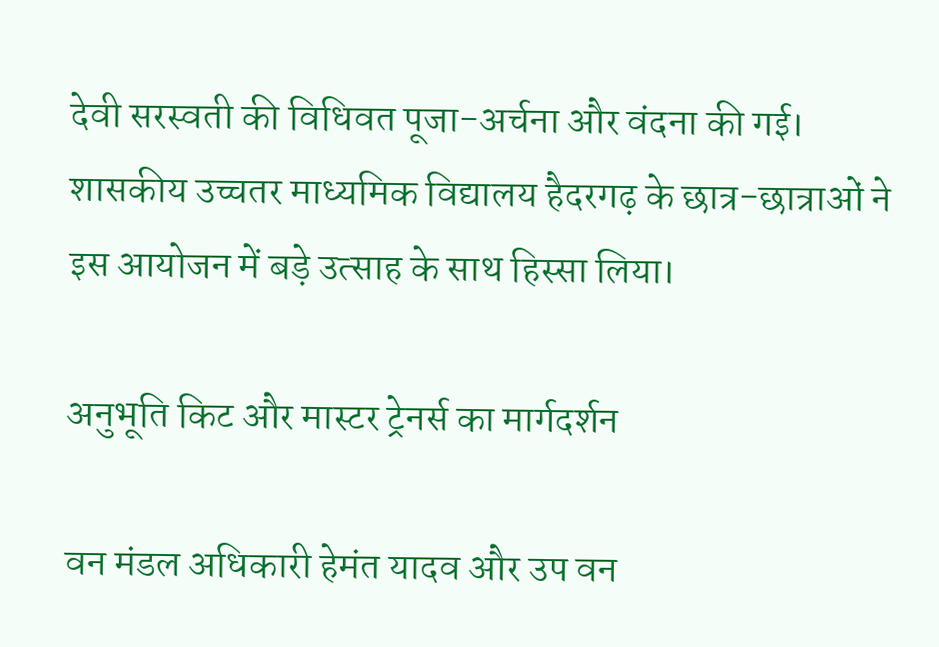देवी सरस्वती की विधिवत पूजा-अर्चना और वंदना की गई। शासकीय उच्चतर माध्यमिक विद्यालय हैदरगढ़ के छात्र-छात्राओं ने इस आयोजन में बड़े उत्साह के साथ हिस्सा लिया।

अनुभूति किट और मास्टर ट्रेनर्स का मार्गदर्शन

वन मंडल अधिकारी हेमंत यादव और उप वन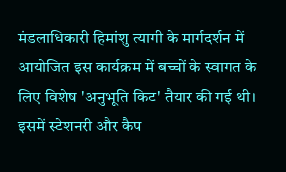मंडलाधिकारी हिमांशु त्यागी के मार्गदर्शन में आयोजित इस कार्यक्रम में बच्चों के स्वागत के लिए विशेष 'अनुभूति किट' तैयार की गई थी। इसमें स्टेशनरी और कैप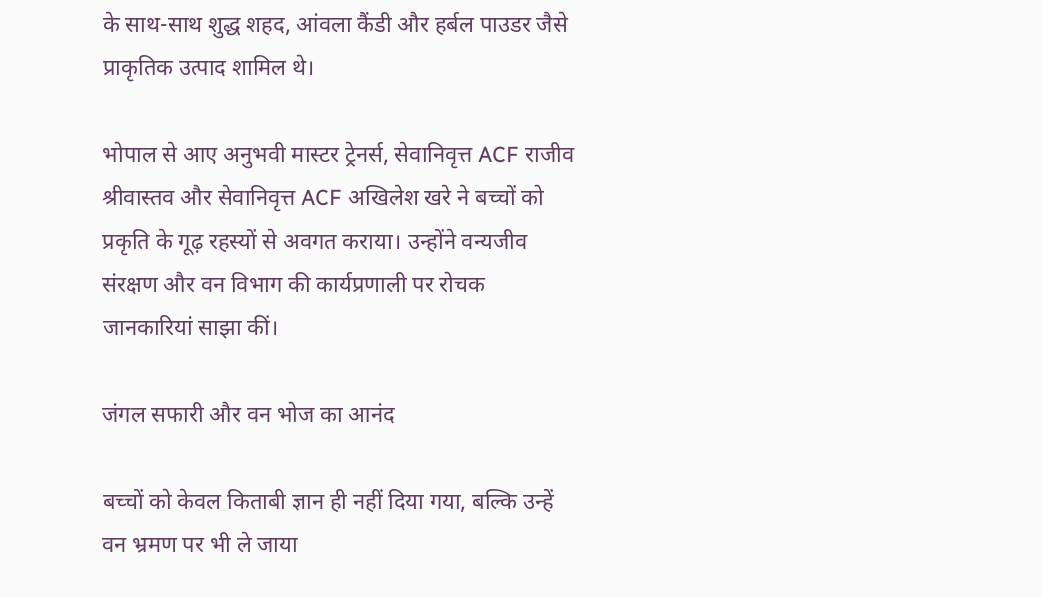के साथ-साथ शुद्ध शहद, आंवला कैंडी और हर्बल पाउडर जैसे प्राकृतिक उत्पाद शामिल थे।

भोपाल से आए अनुभवी मास्टर ट्रेनर्स, सेवानिवृत्त ACF राजीव श्रीवास्तव और सेवानिवृत्त ACF अखिलेश खरे ने बच्चों को प्रकृति के गूढ़ रहस्यों से अवगत कराया। उन्होंने वन्यजीव संरक्षण और वन विभाग की कार्यप्रणाली पर रोचक जानकारियां साझा कीं।

जंगल सफारी और वन भोज का आनंद

बच्चों को केवल किताबी ज्ञान ही नहीं दिया गया, बल्कि उन्हें वन भ्रमण पर भी ले जाया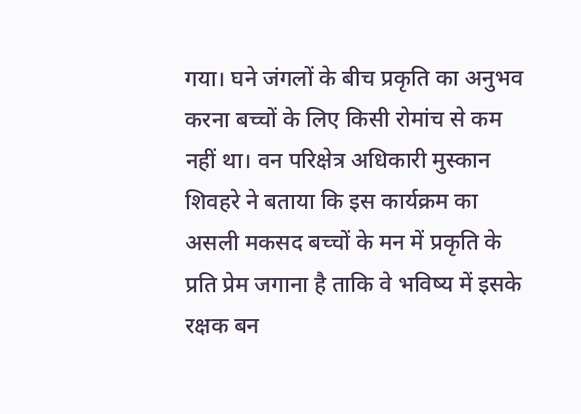गया। घने जंगलों के बीच प्रकृति का अनुभव करना बच्चों के लिए किसी रोमांच से कम नहीं था। वन परिक्षेत्र अधिकारी मुस्कान शिवहरे ने बताया कि इस कार्यक्रम का असली मकसद बच्चों के मन में प्रकृति के प्रति प्रेम जगाना है ताकि वे भविष्य में इसके रक्षक बन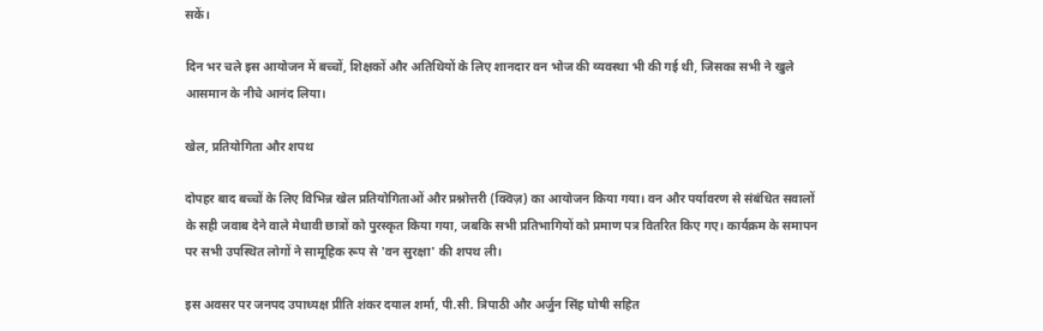सकें।

दिन भर चले इस आयोजन में बच्चों, शिक्षकों और अतिथियों के लिए शानदार वन भोज की व्यवस्था भी की गई थी, जिसका सभी ने खुले आसमान के नीचे आनंद लिया।

खेल, प्रतियोगिता और शपथ

दोपहर बाद बच्चों के लिए विभिन्न खेल प्रतियोगिताओं और प्रश्नोत्तरी (क्विज़) का आयोजन किया गया। वन और पर्यावरण से संबंधित सवालों के सही जवाब देने वाले मेधावी छात्रों को पुरस्कृत किया गया, जबकि सभी प्रतिभागियों को प्रमाण पत्र वितरित किए गए। कार्यक्रम के समापन पर सभी उपस्थित लोगों ने सामूहिक रूप से 'वन सुरक्षा' की शपथ ली।

इस अवसर पर जनपद उपाध्यक्ष प्रीति शंकर दयाल शर्मा, पी.सी. त्रिपाठी और अर्जुन सिंह घोषी सहित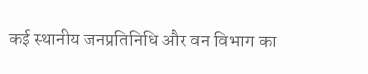कई स्थानीय जनप्रतिनिधि और वन विभाग का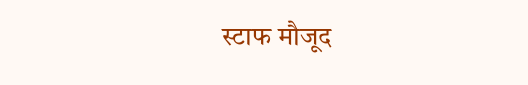स्टाफ मौजूद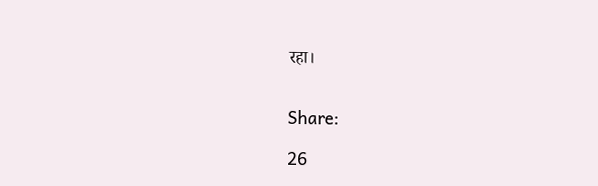रहा।


Share:

26